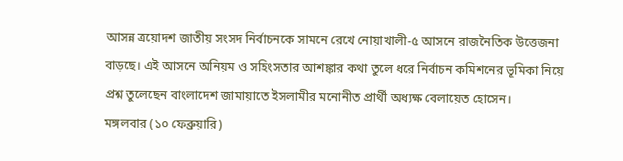আসন্ন ত্রয়োদশ জাতীয় সংসদ নির্বাচনকে সামনে রেখে নোয়াখালী-৫ আসনে রাজনৈতিক উত্তেজনা বাড়ছে। এই আসনে অনিয়ম ও সহিংসতার আশঙ্কার কথা তুলে ধরে নির্বাচন কমিশনের ভূমিকা নিয়ে প্রশ্ন তুলেছেন বাংলাদেশ জামায়াতে ইসলামীর মনোনীত প্রার্থী অধ্যক্ষ বেলায়েত হোসেন।
মঙ্গলবার (১০ ফেব্রুয়ারি)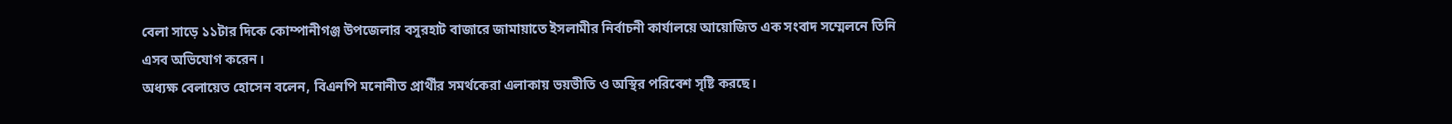বেলা সাড়ে ১১টার দিকে কোম্পানীগঞ্জ উপজেলার বসুরহাট বাজারে জামায়াতে ইসলামীর নির্বাচনী কার্যালয়ে আয়োজিত এক সংবাদ সম্মেলনে তিনি এসব অভিযোগ করেন।
অধ্যক্ষ বেলায়েত হোসেন বলেন, বিএনপি মনোনীত প্রার্থীর সমর্থকেরা এলাকায় ভয়ভীতি ও অস্থির পরিবেশ সৃষ্টি করছে।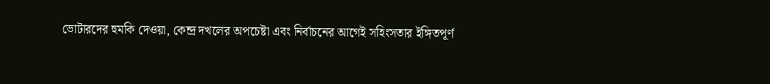ভোটারদের হুমকি দেওয়া, কেন্দ্র দখলের অপচেষ্টা এবং নির্বাচনের আগেই সহিংসতার ইঙ্গিতপূর্ণ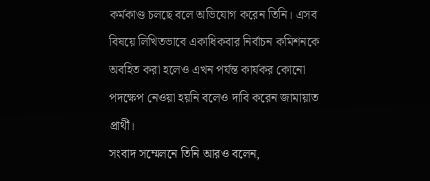কর্মকাণ্ড চলছে বলে অভিযোগ করেন তিনি। এসব বিষয়ে লিখিতভাবে একাধিকবার নির্বাচন কমিশনকে অবহিত করা হলেও এখন পর্যন্ত কার্যকর কোনো পদক্ষেপ নেওয়া হয়নি বলেও দাবি করেন জামায়াত প্রার্থী।
সংবাদ সম্মেলনে তিনি আরও বলেন,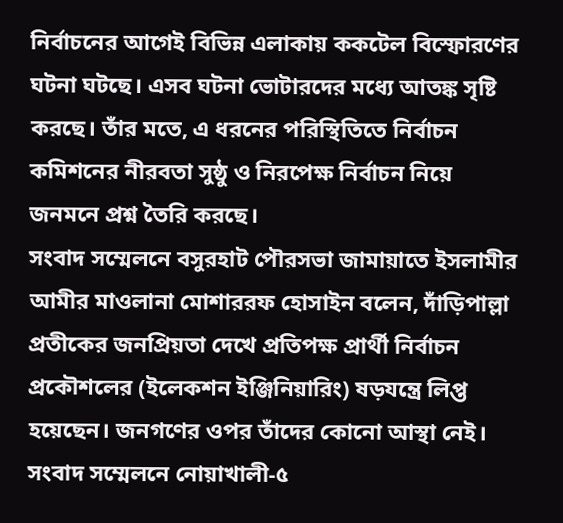নির্বাচনের আগেই বিভিন্ন এলাকায় ককটেল বিস্ফোরণের ঘটনা ঘটছে। এসব ঘটনা ভোটারদের মধ্যে আতঙ্ক সৃষ্টি করছে। তাঁর মতে, এ ধরনের পরিস্থিতিতে নির্বাচন কমিশনের নীরবতা সুষ্ঠু ও নিরপেক্ষ নির্বাচন নিয়ে জনমনে প্রশ্ন তৈরি করছে।
সংবাদ সম্মেলনে বসুরহাট পৌরসভা জামায়াতে ইসলামীর আমীর মাওলানা মোশাররফ হোসাইন বলেন, দাঁড়িপাল্লা প্রতীকের জনপ্রিয়তা দেখে প্রতিপক্ষ প্রার্থী নির্বাচন প্রকৌশলের (ইলেকশন ইঞ্জিনিয়ারিং) ষড়যন্ত্রে লিপ্ত হয়েছেন। জনগণের ওপর তাঁদের কোনো আস্থা নেই।
সংবাদ সম্মেলনে নোয়াখালী-৫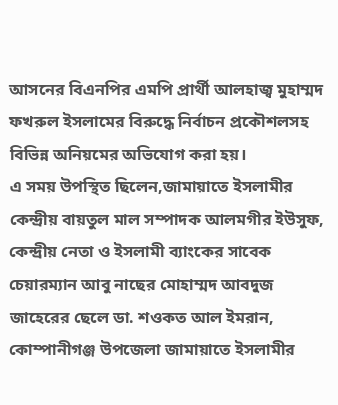আসনের বিএনপির এমপি প্রার্থী আলহাজ্ব মুহাম্মদ ফখরুল ইসলামের বিরুদ্ধে নির্বাচন প্রকৌশলসহ বিভিন্ন অনিয়মের অভিযোগ করা হয়।
এ সময় উপস্থিত ছিলেন,জামায়াতে ইসলামীর কেন্দ্রীয় বায়তুল মাল সম্পাদক আলমগীর ইউসুফ, কেন্দ্রীয় নেতা ও ইসলামী ব্যাংকের সাবেক চেয়ারম্যান আবু নাছের মোহাম্মদ আবদুজ জাহেরের ছেলে ডা. শওকত আল ইমরান, কোম্পানীগঞ্জ উপজেলা জামায়াতে ইসলামীর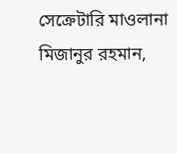সেক্রেটারি মাওলানা মিজানুর রহমান,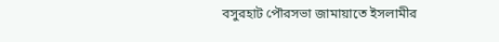বসুরহাট পৌরসভা জামায়াতে ইসলামীর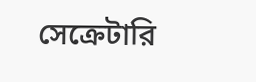সেক্রেটারি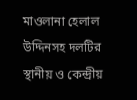মাওলানা হেলাল উদ্দিনসহ দলটির স্থানীয় ও কেন্দ্রীয়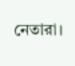নেতারা।